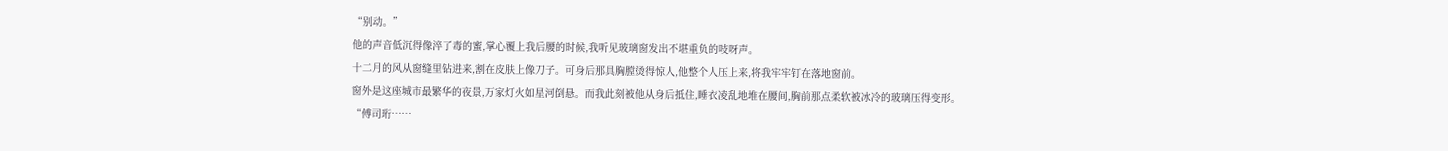“别动。”
他的声音低沉得像淬了毒的蜜,掌心覆上我后腰的时候,我听见玻璃窗发出不堪重负的吱呀声。
十二月的风从窗缝里钻进来,割在皮肤上像刀子。可身后那具胸膛烫得惊人,他整个人压上来,将我牢牢钉在落地窗前。
窗外是这座城市最繁华的夜景,万家灯火如星河倒悬。而我此刻被他从身后抵住,睡衣凌乱地堆在腰间,胸前那点柔软被冰冷的玻璃压得变形。
“傅司珩……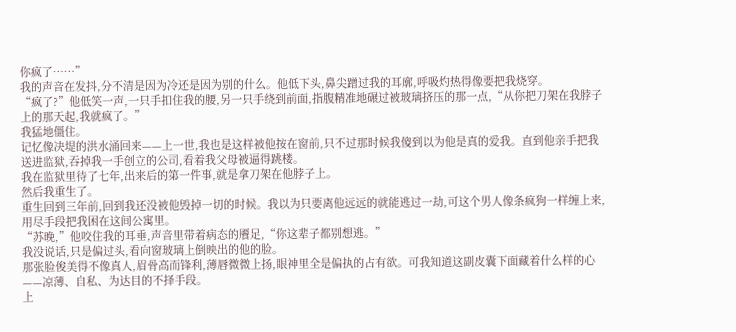你疯了……”
我的声音在发抖,分不清是因为冷还是因为别的什么。他低下头,鼻尖蹭过我的耳廓,呼吸灼热得像要把我烧穿。
“疯了?”他低笑一声,一只手扣住我的腰,另一只手绕到前面,指腹精准地碾过被玻璃挤压的那一点,“从你把刀架在我脖子上的那天起,我就疯了。”
我猛地僵住。
记忆像决堤的洪水涌回来——上一世,我也是这样被他按在窗前,只不过那时候我傻到以为他是真的爱我。直到他亲手把我送进监狱,吞掉我一手创立的公司,看着我父母被逼得跳楼。
我在监狱里待了七年,出来后的第一件事,就是拿刀架在他脖子上。
然后我重生了。
重生回到三年前,回到我还没被他毁掉一切的时候。我以为只要离他远远的就能逃过一劫,可这个男人像条疯狗一样缠上来,用尽手段把我困在这间公寓里。
“苏晚,”他咬住我的耳垂,声音里带着病态的餍足,“你这辈子都别想逃。”
我没说话,只是偏过头,看向窗玻璃上倒映出的他的脸。
那张脸俊美得不像真人,眉骨高而锋利,薄唇微微上扬,眼神里全是偏执的占有欲。可我知道这副皮囊下面藏着什么样的心——凉薄、自私、为达目的不择手段。
上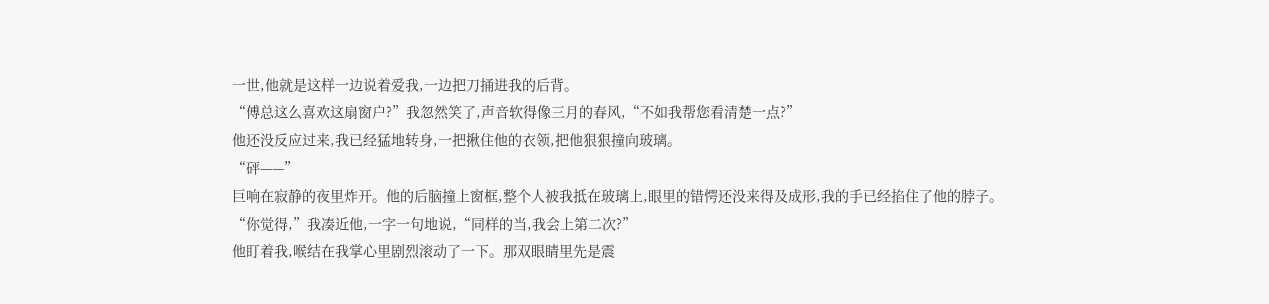一世,他就是这样一边说着爱我,一边把刀捅进我的后背。
“傅总这么喜欢这扇窗户?”我忽然笑了,声音软得像三月的春风,“不如我帮您看清楚一点?”
他还没反应过来,我已经猛地转身,一把揪住他的衣领,把他狠狠撞向玻璃。
“砰——”
巨响在寂静的夜里炸开。他的后脑撞上窗框,整个人被我抵在玻璃上,眼里的错愕还没来得及成形,我的手已经掐住了他的脖子。
“你觉得,”我凑近他,一字一句地说,“同样的当,我会上第二次?”
他盯着我,喉结在我掌心里剧烈滚动了一下。那双眼睛里先是震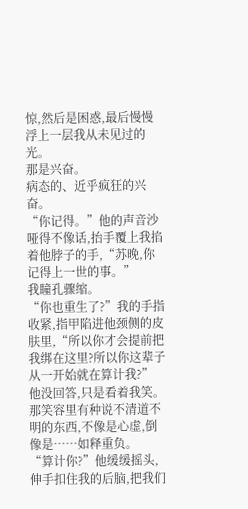惊,然后是困惑,最后慢慢浮上一层我从未见过的光。
那是兴奋。
病态的、近乎疯狂的兴奋。
“你记得。”他的声音沙哑得不像话,抬手覆上我掐着他脖子的手,“苏晚,你记得上一世的事。”
我瞳孔骤缩。
“你也重生了?”我的手指收紧,指甲陷进他颈侧的皮肤里,“所以你才会提前把我绑在这里?所以你这辈子从一开始就在算计我?”
他没回答,只是看着我笑。
那笑容里有种说不清道不明的东西,不像是心虚,倒像是……如释重负。
“算计你?”他缓缓摇头,伸手扣住我的后脑,把我们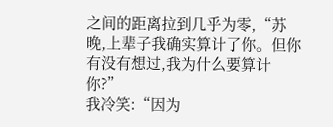之间的距离拉到几乎为零,“苏晚,上辈子我确实算计了你。但你有没有想过,我为什么要算计你?”
我冷笑:“因为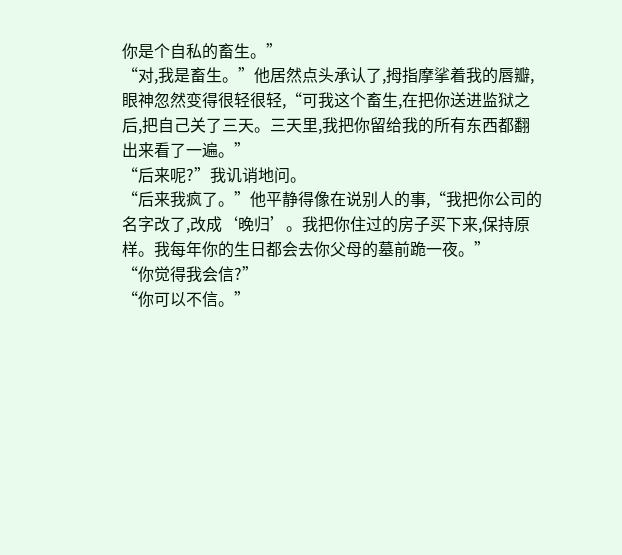你是个自私的畜生。”
“对,我是畜生。”他居然点头承认了,拇指摩挲着我的唇瓣,眼神忽然变得很轻很轻,“可我这个畜生,在把你送进监狱之后,把自己关了三天。三天里,我把你留给我的所有东西都翻出来看了一遍。”
“后来呢?”我讥诮地问。
“后来我疯了。”他平静得像在说别人的事,“我把你公司的名字改了,改成‘晚归’。我把你住过的房子买下来,保持原样。我每年你的生日都会去你父母的墓前跪一夜。”
“你觉得我会信?”
“你可以不信。”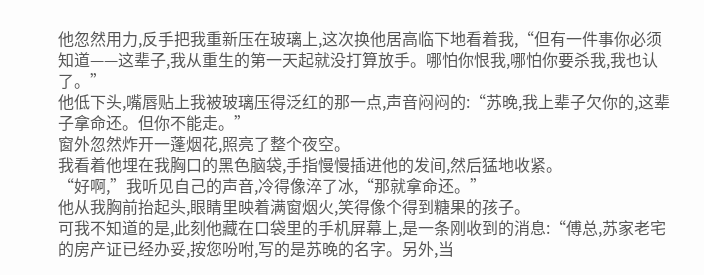他忽然用力,反手把我重新压在玻璃上,这次换他居高临下地看着我,“但有一件事你必须知道——这辈子,我从重生的第一天起就没打算放手。哪怕你恨我,哪怕你要杀我,我也认了。”
他低下头,嘴唇贴上我被玻璃压得泛红的那一点,声音闷闷的:“苏晚,我上辈子欠你的,这辈子拿命还。但你不能走。”
窗外忽然炸开一蓬烟花,照亮了整个夜空。
我看着他埋在我胸口的黑色脑袋,手指慢慢插进他的发间,然后猛地收紧。
“好啊,”我听见自己的声音,冷得像淬了冰,“那就拿命还。”
他从我胸前抬起头,眼睛里映着满窗烟火,笑得像个得到糖果的孩子。
可我不知道的是,此刻他藏在口袋里的手机屏幕上,是一条刚收到的消息:“傅总,苏家老宅的房产证已经办妥,按您吩咐,写的是苏晚的名字。另外,当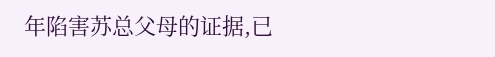年陷害苏总父母的证据,已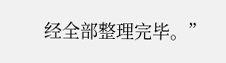经全部整理完毕。”